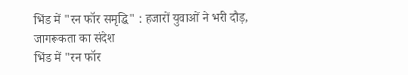भिंड में "रन फॉर समृद्धि" : हजारों युवाओं ने भरी दौड़, जागरूकता का संदेश
भिंड में "रन फॉर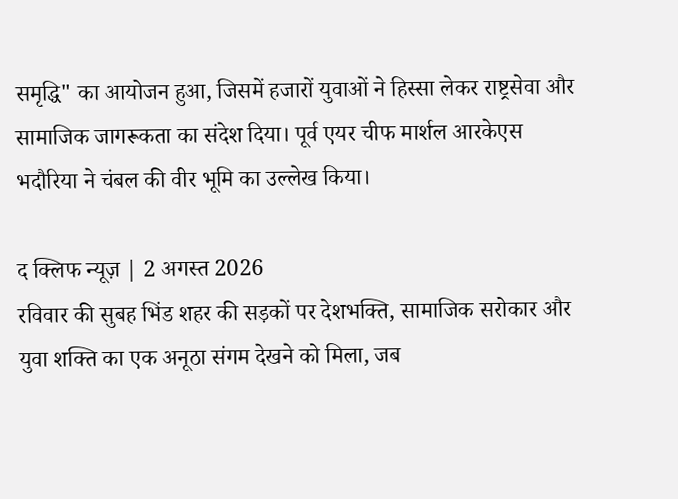समृद्धि" का आयोजन हुआ, जिसमें हजारों युवाओं ने हिस्सा लेकर राष्ट्रसेवा और सामाजिक जागरूकता का संदेश दिया। पूर्व एयर चीफ मार्शल आरकेएस भदौरिया ने चंबल की वीर भूमि का उल्लेख किया।

द क्लिफ न्यूज़ | 2 अगस्त 2026
रविवार की सुबह भिंड शहर की सड़कों पर देशभक्ति, सामाजिक सरोकार और युवा शक्ति का एक अनूठा संगम देखने को मिला, जब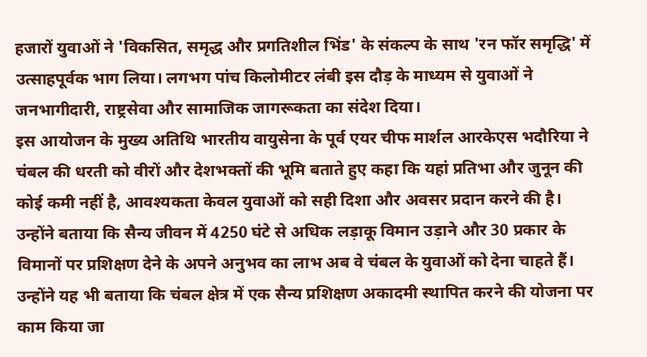हजारों युवाओं ने 'विकसित, समृद्ध और प्रगतिशील भिंड' के संकल्प के साथ 'रन फॉर समृद्धि' में उत्साहपूर्वक भाग लिया। लगभग पांच किलोमीटर लंबी इस दौड़ के माध्यम से युवाओं ने जनभागीदारी, राष्ट्रसेवा और सामाजिक जागरूकता का संदेश दिया।
इस आयोजन के मुख्य अतिथि भारतीय वायुसेना के पूर्व एयर चीफ मार्शल आरकेएस भदौरिया ने चंबल की धरती को वीरों और देशभक्तों की भूमि बताते हुए कहा कि यहां प्रतिभा और जुनून की कोई कमी नहीं है, आवश्यकता केवल युवाओं को सही दिशा और अवसर प्रदान करने की है। उन्होंने बताया कि सैन्य जीवन में 4250 घंटे से अधिक लड़ाकू विमान उड़ाने और 30 प्रकार के विमानों पर प्रशिक्षण देने के अपने अनुभव का लाभ अब वे चंबल के युवाओं को देना चाहते हैं। उन्होंने यह भी बताया कि चंबल क्षेत्र में एक सैन्य प्रशिक्षण अकादमी स्थापित करने की योजना पर काम किया जा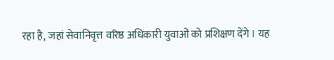रहा है, जहां सेवानिवृत्त वरिष्ठ अधिकारी युवाओं को प्रशिक्षण देंगे। यह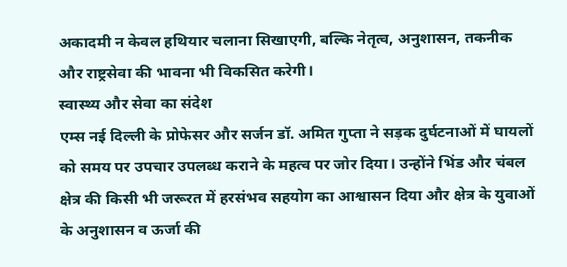अकादमी न केवल हथियार चलाना सिखाएगी, बल्कि नेतृत्व, अनुशासन, तकनीक और राष्ट्रसेवा की भावना भी विकसित करेगी।
स्वास्थ्य और सेवा का संदेश
एम्स नई दिल्ली के प्रोफेसर और सर्जन डॉ. अमित गुप्ता ने सड़क दुर्घटनाओं में घायलों को समय पर उपचार उपलब्ध कराने के महत्व पर जोर दिया। उन्होंने भिंड और चंबल क्षेत्र की किसी भी जरूरत में हरसंभव सहयोग का आश्वासन दिया और क्षेत्र के युवाओं के अनुशासन व ऊर्जा की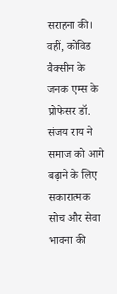सराहना की। वहीं, कोविड वैक्सीन के जनक एम्स के प्रोफेसर डॉ. संजय राय ने समाज को आगे बढ़ाने के लिए सकारात्मक सोच और सेवा भावना की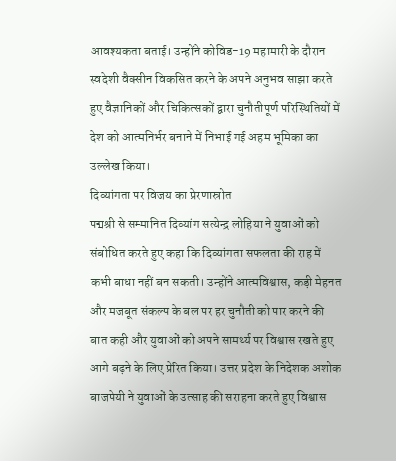आवश्यकता बताई। उन्होंने कोविड-19 महामारी के दौरान स्वदेशी वैक्सीन विकसित करने के अपने अनुभव साझा करते हुए वैज्ञानिकों और चिकित्सकों द्वारा चुनौतीपूर्ण परिस्थितियों में देश को आत्मनिर्भर बनाने में निभाई गई अहम भूमिका का उल्लेख किया।
दिव्यांगता पर विजय का प्रेरणास्रोत
पद्मश्री से सम्मानित दिव्यांग सत्येन्द्र लोहिया ने युवाओं को संबोधित करते हुए कहा कि दिव्यांगता सफलता की राह में कभी बाधा नहीं बन सकती। उन्होंने आत्मविश्वास, कड़ी मेहनत और मजबूत संकल्प के बल पर हर चुनौती को पार करने की बात कही और युवाओं को अपने सामर्थ्य पर विश्वास रखते हुए आगे बढ़ने के लिए प्रेरित किया। उत्तर प्रदेश के निदेशक अशोक बाजपेयी ने युवाओं के उत्साह की सराहना करते हुए विश्वास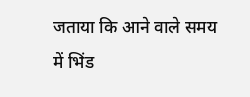जताया कि आने वाले समय में भिंड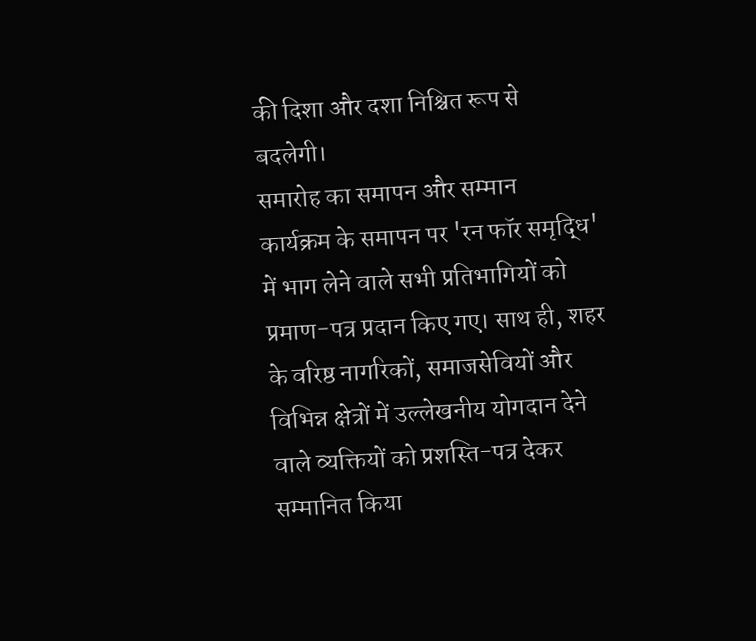की दिशा और दशा निश्चित रूप से बदलेगी।
समारोह का समापन और सम्मान
कार्यक्रम के समापन पर 'रन फॉर समृद्धि' में भाग लेने वाले सभी प्रतिभागियों को प्रमाण-पत्र प्रदान किए गए। साथ ही, शहर के वरिष्ठ नागरिकों, समाजसेवियों और विभिन्न क्षेत्रों में उल्लेखनीय योगदान देने वाले व्यक्तियों को प्रशस्ति-पत्र देकर सम्मानित किया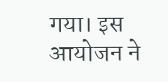गया। इस आयोजन ने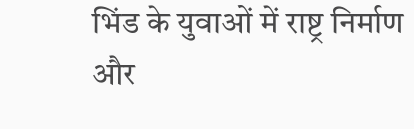भिंड के युवाओं में राष्ट्र निर्माण और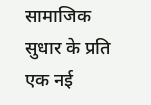सामाजिक सुधार के प्रति एक नई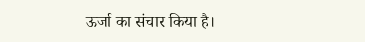ऊर्जा का संचार किया है।